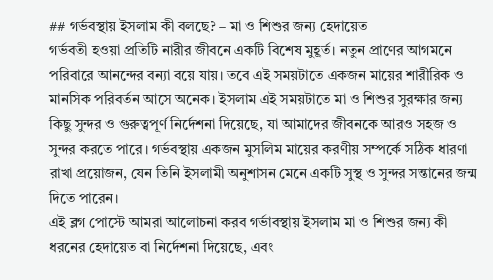## গর্ভবস্থায় ইসলাম কী বলছে? – মা ও শিশুর জন্য হেদায়েত
গর্ভবতী হওয়া প্রতিটি নারীর জীবনে একটি বিশেষ মুহূর্ত। নতুন প্রাণের আগমনে পরিবারে আনন্দের বন্যা বয়ে যায়। তবে এই সময়টাতে একজন মায়ের শারীরিক ও মানসিক পরিবর্তন আসে অনেক। ইসলাম এই সময়টাতে মা ও শিশুর সুরক্ষার জন্য কিছু সুন্দর ও গুরুত্বপূর্ণ নির্দেশনা দিয়েছে, যা আমাদের জীবনকে আরও সহজ ও সুন্দর করতে পারে। গর্ভবস্থায় একজন মুসলিম মায়ের করণীয় সম্পর্কে সঠিক ধারণা রাখা প্রয়োজন, যেন তিনি ইসলামী অনুশাসন মেনে একটি সুস্থ ও সুন্দর সন্তানের জন্ম দিতে পারেন।
এই ব্লগ পোস্টে আমরা আলোচনা করব গর্ভাবস্থায় ইসলাম মা ও শিশুর জন্য কী ধরনের হেদায়েত বা নির্দেশনা দিয়েছে, এবং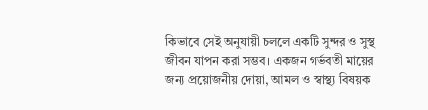কিভাবে সেই অনুযায়ী চললে একটি সুন্দর ও সুস্থ জীবন যাপন করা সম্ভব। একজন গর্ভবতী মায়ের জন্য প্রয়োজনীয় দোয়া, আমল ও স্বাস্থ্য বিষয়ক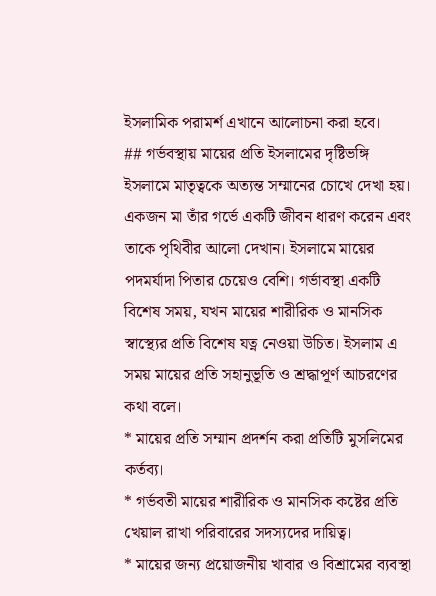ইসলামিক পরামর্শ এখানে আলোচনা করা হবে।
## গর্ভবস্থায় মায়ের প্রতি ইসলামের দৃষ্টিভঙ্গি
ইসলামে মাতৃত্বকে অত্যন্ত সম্মানের চোখে দেখা হয়। একজন মা তাঁর গর্ভে একটি জীবন ধারণ করেন এবং তাকে পৃথিবীর আলো দেখান। ইসলামে মায়ের পদমর্যাদা পিতার চেয়েও বেশি। গর্ভাবস্থা একটি বিশেষ সময়, যখন মায়ের শারীরিক ও মানসিক স্বাস্থ্যের প্রতি বিশেষ যত্ন নেওয়া উচিত। ইসলাম এ সময় মায়ের প্রতি সহানুভূতি ও শ্রদ্ধাপূর্ণ আচরণের কথা বলে।
* মায়ের প্রতি সম্মান প্রদর্শন করা প্রতিটি মুসলিমের কর্তব্য।
* গর্ভবতী মায়ের শারীরিক ও মানসিক কষ্টের প্রতি খেয়াল রাখা পরিবারের সদস্যদের দায়িত্ব।
* মায়ের জন্য প্রয়োজনীয় খাবার ও বিশ্রামের ব্যবস্থা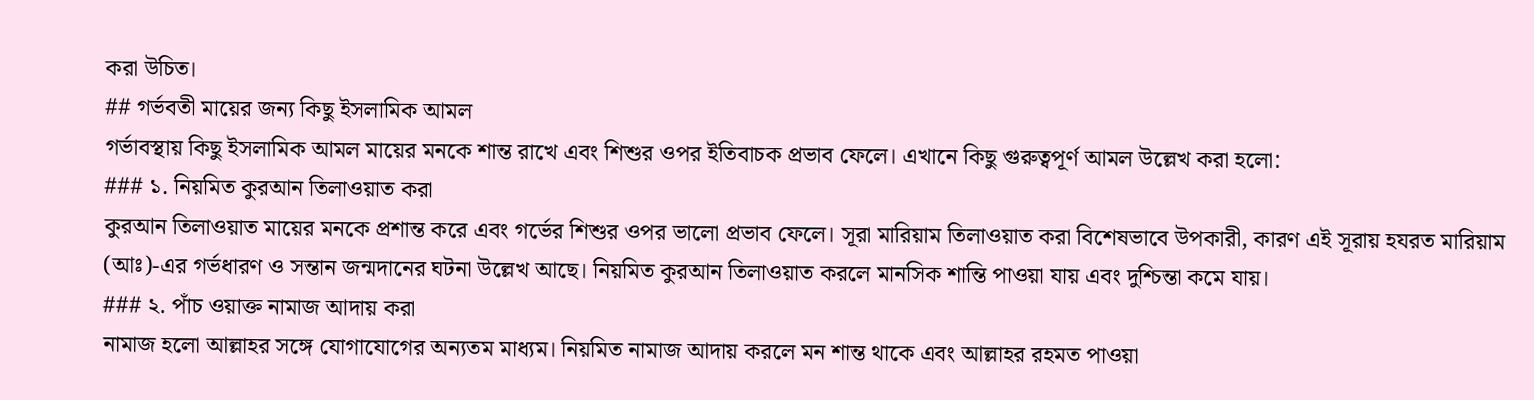করা উচিত।
## গর্ভবতী মায়ের জন্য কিছু ইসলামিক আমল
গর্ভাবস্থায় কিছু ইসলামিক আমল মায়ের মনকে শান্ত রাখে এবং শিশুর ওপর ইতিবাচক প্রভাব ফেলে। এখানে কিছু গুরুত্বপূর্ণ আমল উল্লেখ করা হলো:
### ১. নিয়মিত কুরআন তিলাওয়াত করা
কুরআন তিলাওয়াত মায়ের মনকে প্রশান্ত করে এবং গর্ভের শিশুর ওপর ভালো প্রভাব ফেলে। সূরা মারিয়াম তিলাওয়াত করা বিশেষভাবে উপকারী, কারণ এই সূরায় হযরত মারিয়াম (আঃ)-এর গর্ভধারণ ও সন্তান জন্মদানের ঘটনা উল্লেখ আছে। নিয়মিত কুরআন তিলাওয়াত করলে মানসিক শান্তি পাওয়া যায় এবং দুশ্চিন্তা কমে যায়।
### ২. পাঁচ ওয়াক্ত নামাজ আদায় করা
নামাজ হলো আল্লাহর সঙ্গে যোগাযোগের অন্যতম মাধ্যম। নিয়মিত নামাজ আদায় করলে মন শান্ত থাকে এবং আল্লাহর রহমত পাওয়া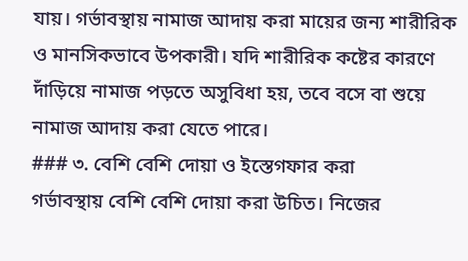যায়। গর্ভাবস্থায় নামাজ আদায় করা মায়ের জন্য শারীরিক ও মানসিকভাবে উপকারী। যদি শারীরিক কষ্টের কারণে দাঁড়িয়ে নামাজ পড়তে অসুবিধা হয়, তবে বসে বা শুয়ে নামাজ আদায় করা যেতে পারে।
### ৩. বেশি বেশি দোয়া ও ইস্তেগফার করা
গর্ভাবস্থায় বেশি বেশি দোয়া করা উচিত। নিজের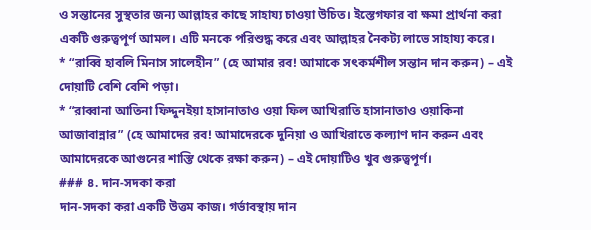ও সন্তানের সুস্থতার জন্য আল্লাহর কাছে সাহায্য চাওয়া উচিত। ইস্তেগফার বা ক্ষমা প্রার্থনা করা একটি গুরুত্বপূর্ণ আমল। এটি মনকে পরিশুদ্ধ করে এবং আল্লাহর নৈকট্য লাভে সাহায্য করে।
* “রাব্বি হাবলি মিনাস সালেহীন” (হে আমার রব! আমাকে সৎকর্মশীল সন্তান দান করুন) – এই দোয়াটি বেশি বেশি পড়া।
* “রাব্বানা আতিনা ফিদ্দুনইয়া হাসানাতাও ওয়া ফিল আখিরাতি হাসানাতাও ওয়াকিনা আজাবান্নার” (হে আমাদের রব! আমাদেরকে দুনিয়া ও আখিরাতে কল্যাণ দান করুন এবং আমাদেরকে আগুনের শাস্তি থেকে রক্ষা করুন) – এই দোয়াটিও খুব গুরুত্বপূর্ণ।
### ৪. দান-সদকা করা
দান-সদকা করা একটি উত্তম কাজ। গর্ভাবস্থায় দান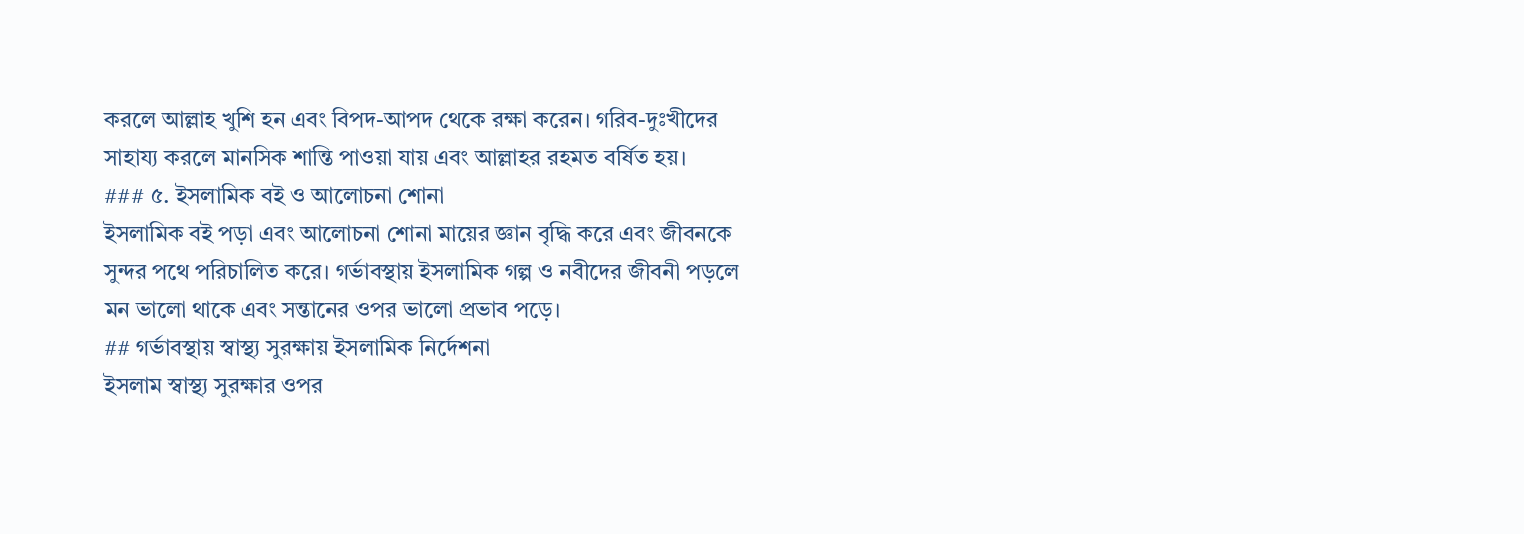করলে আল্লাহ খুশি হন এবং বিপদ-আপদ থেকে রক্ষা করেন। গরিব-দুঃখীদের সাহায্য করলে মানসিক শান্তি পাওয়া যায় এবং আল্লাহর রহমত বর্ষিত হয়।
### ৫. ইসলামিক বই ও আলোচনা শোনা
ইসলামিক বই পড়া এবং আলোচনা শোনা মায়ের জ্ঞান বৃদ্ধি করে এবং জীবনকে সুন্দর পথে পরিচালিত করে। গর্ভাবস্থায় ইসলামিক গল্প ও নবীদের জীবনী পড়লে মন ভালো থাকে এবং সন্তানের ওপর ভালো প্রভাব পড়ে।
## গর্ভাবস্থায় স্বাস্থ্য সুরক্ষায় ইসলামিক নির্দেশনা
ইসলাম স্বাস্থ্য সুরক্ষার ওপর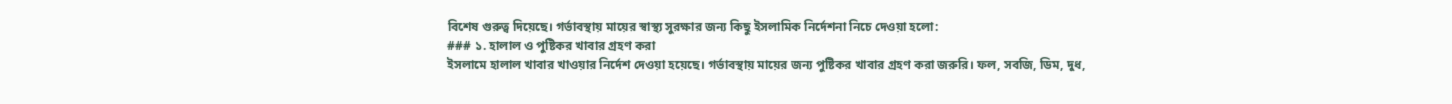বিশেষ গুরুত্ব দিয়েছে। গর্ভাবস্থায় মায়ের স্বাস্থ্য সুরক্ষার জন্য কিছু ইসলামিক নির্দেশনা নিচে দেওয়া হলো:
### ১. হালাল ও পুষ্টিকর খাবার গ্রহণ করা
ইসলামে হালাল খাবার খাওয়ার নির্দেশ দেওয়া হয়েছে। গর্ভাবস্থায় মায়ের জন্য পুষ্টিকর খাবার গ্রহণ করা জরুরি। ফল, সবজি, ডিম, দুধ,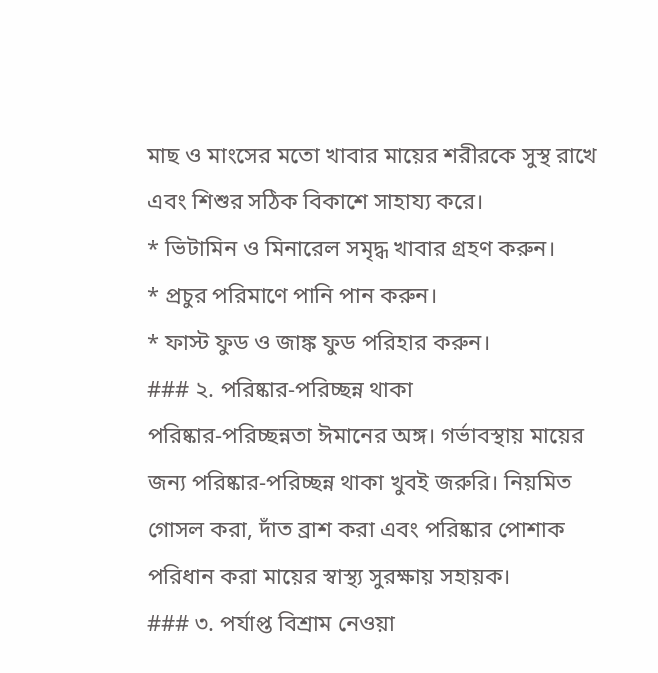মাছ ও মাংসের মতো খাবার মায়ের শরীরকে সুস্থ রাখে এবং শিশুর সঠিক বিকাশে সাহায্য করে।
* ভিটামিন ও মিনারেল সমৃদ্ধ খাবার গ্রহণ করুন।
* প্রচুর পরিমাণে পানি পান করুন।
* ফাস্ট ফুড ও জাঙ্ক ফুড পরিহার করুন।
### ২. পরিষ্কার-পরিচ্ছন্ন থাকা
পরিষ্কার-পরিচ্ছন্নতা ঈমানের অঙ্গ। গর্ভাবস্থায় মায়ের জন্য পরিষ্কার-পরিচ্ছন্ন থাকা খুবই জরুরি। নিয়মিত গোসল করা, দাঁত ব্রাশ করা এবং পরিষ্কার পোশাক পরিধান করা মায়ের স্বাস্থ্য সুরক্ষায় সহায়ক।
### ৩. পর্যাপ্ত বিশ্রাম নেওয়া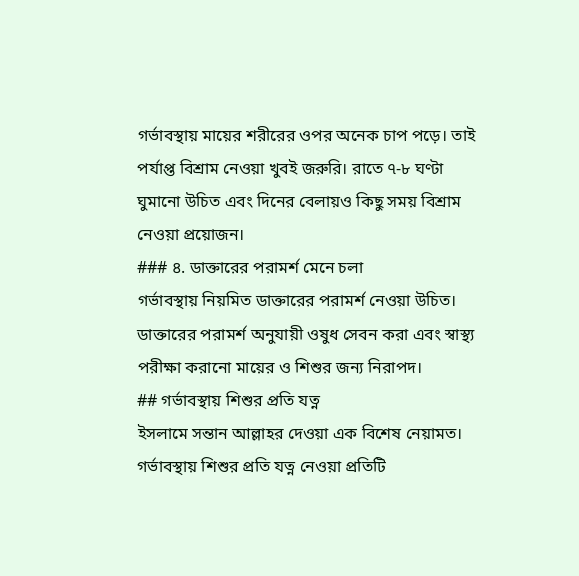গর্ভাবস্থায় মায়ের শরীরের ওপর অনেক চাপ পড়ে। তাই পর্যাপ্ত বিশ্রাম নেওয়া খুবই জরুরি। রাতে ৭-৮ ঘণ্টা ঘুমানো উচিত এবং দিনের বেলায়ও কিছু সময় বিশ্রাম নেওয়া প্রয়োজন।
### ৪. ডাক্তারের পরামর্শ মেনে চলা
গর্ভাবস্থায় নিয়মিত ডাক্তারের পরামর্শ নেওয়া উচিত। ডাক্তারের পরামর্শ অনুযায়ী ওষুধ সেবন করা এবং স্বাস্থ্য পরীক্ষা করানো মায়ের ও শিশুর জন্য নিরাপদ।
## গর্ভাবস্থায় শিশুর প্রতি যত্ন
ইসলামে সন্তান আল্লাহর দেওয়া এক বিশেষ নেয়ামত। গর্ভাবস্থায় শিশুর প্রতি যত্ন নেওয়া প্রতিটি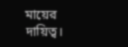মায়ের দায়িত্ব।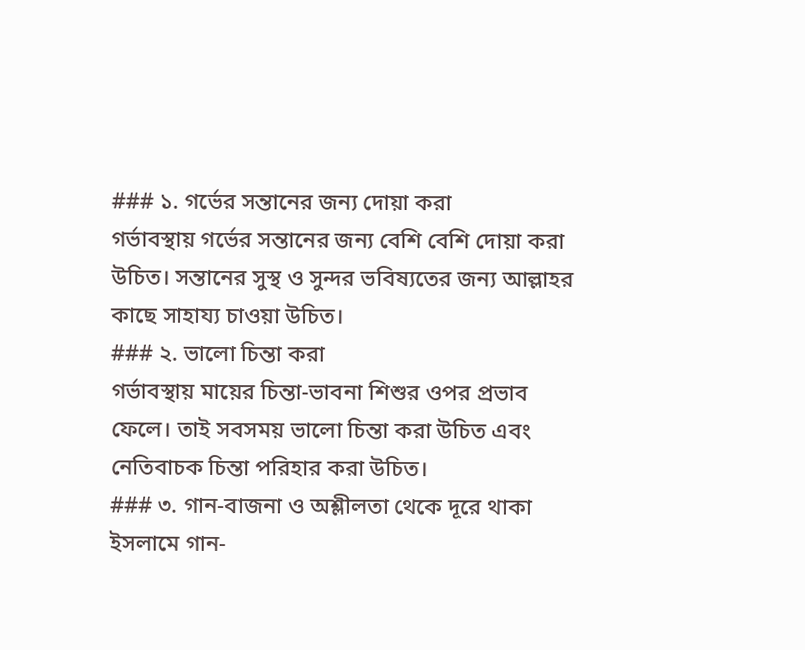### ১. গর্ভের সন্তানের জন্য দোয়া করা
গর্ভাবস্থায় গর্ভের সন্তানের জন্য বেশি বেশি দোয়া করা উচিত। সন্তানের সুস্থ ও সুন্দর ভবিষ্যতের জন্য আল্লাহর কাছে সাহায্য চাওয়া উচিত।
### ২. ভালো চিন্তা করা
গর্ভাবস্থায় মায়ের চিন্তা-ভাবনা শিশুর ওপর প্রভাব ফেলে। তাই সবসময় ভালো চিন্তা করা উচিত এবং নেতিবাচক চিন্তা পরিহার করা উচিত।
### ৩. গান-বাজনা ও অশ্লীলতা থেকে দূরে থাকা
ইসলামে গান-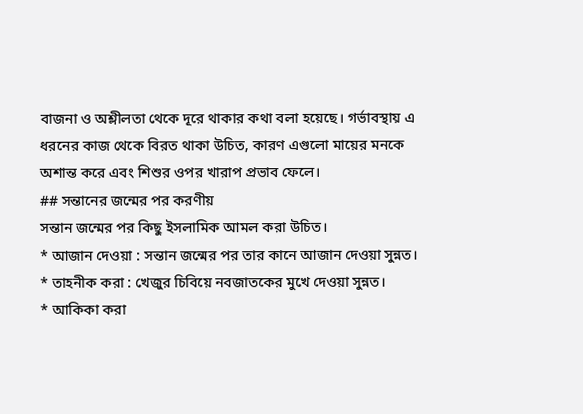বাজনা ও অশ্লীলতা থেকে দূরে থাকার কথা বলা হয়েছে। গর্ভাবস্থায় এ ধরনের কাজ থেকে বিরত থাকা উচিত, কারণ এগুলো মায়ের মনকে অশান্ত করে এবং শিশুর ওপর খারাপ প্রভাব ফেলে।
## সন্তানের জন্মের পর করণীয়
সন্তান জন্মের পর কিছু ইসলামিক আমল করা উচিত।
* আজান দেওয়া : সন্তান জন্মের পর তার কানে আজান দেওয়া সুন্নত।
* তাহনীক করা : খেজুর চিবিয়ে নবজাতকের মুখে দেওয়া সুন্নত।
* আকিকা করা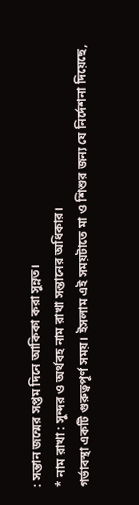: সন্তান জন্মের সপ্তম দিনে আকিকা করা সুন্নত।
* নাম রাখা : সুন্দর ও অর্থবহ নাম রাখা সন্তানের অধিকার।
গর্ভাবস্থা একটি গুরুত্বপূর্ণ সময়। ইসলাম এই সময়টাতে মা ও শিশুর জন্য যে নির্দেশনা দিয়েছে,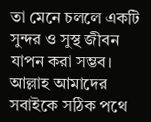তা মেনে চললে একটি সুন্দর ও সুস্থ জীবন যাপন করা সম্ভব। আল্লাহ আমাদের সবাইকে সঠিক পথে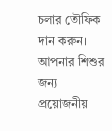চলার তৌফিক দান করুন।
আপনার শিশুর জন্য প্রয়োজনীয়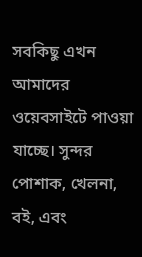সবকিছু এখন আমাদের ওয়েবসাইটে পাওয়া যাচ্ছে। সুন্দর পোশাক, খেলনা, বই, এবং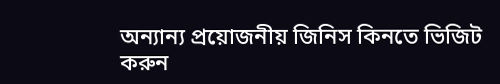অন্যান্য প্রয়োজনীয় জিনিস কিনতে ভিজিট করুন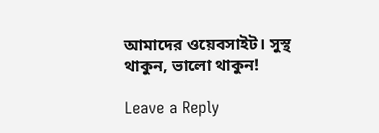আমাদের ওয়েবসাইট। সুস্থ থাকুন, ভালো থাকুন!

Leave a Reply